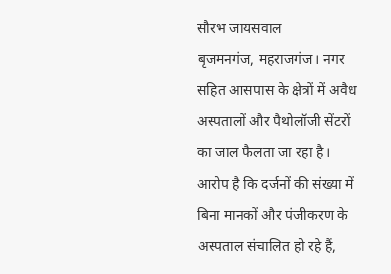सौरभ जायसवाल
बृजमनगंज, महराजगंज। नगर सहित आसपास के क्षेत्रों में अवैध अस्पतालों और पैथोलॉजी सेंटरों का जाल फैलता जा रहा है। आरोप है कि दर्जनों की संख्या में बिना मानकों और पंजीकरण के अस्पताल संचालित हो रहे हैं,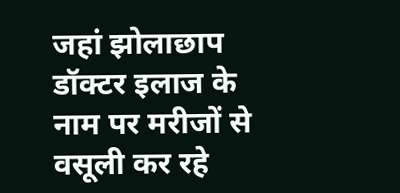जहां झोलाछाप डॉक्टर इलाज के नाम पर मरीजों से वसूली कर रहे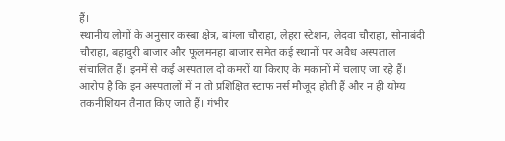हैं।
स्थानीय लोगों के अनुसार कस्बा क्षेत्र, बांग्ला चौराहा, लेहरा स्टेशन, लेदवा चौराहा, सोनाबंदी चौराहा, बहादुरी बाजार और फूलमनहा बाजार समेत कई स्थानों पर अवैध अस्पताल संचालित हैं। इनमें से कई अस्पताल दो कमरों या किराए के मकानों में चलाए जा रहे हैं।
आरोप है कि इन अस्पतालों में न तो प्रशिक्षित स्टाफ नर्स मौजूद होती हैं और न ही योग्य तकनीशियन तैनात किए जाते हैं। गंभीर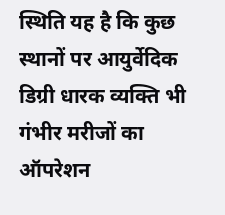स्थिति यह है कि कुछ स्थानों पर आयुर्वेदिक डिग्री धारक व्यक्ति भी गंभीर मरीजों का ऑपरेशन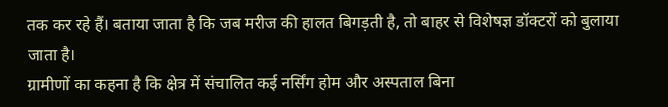तक कर रहे हैं। बताया जाता है कि जब मरीज की हालत बिगड़ती है, तो बाहर से विशेषज्ञ डॉक्टरों को बुलाया जाता है।
ग्रामीणों का कहना है कि क्षेत्र में संचालित कई नर्सिंग होम और अस्पताल बिना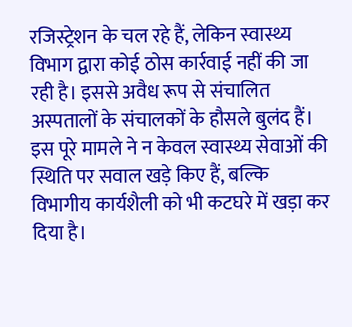रजिस्ट्रेशन के चल रहे हैं, लेकिन स्वास्थ्य विभाग द्वारा कोई ठोस कार्रवाई नहीं की जा रही है। इससे अवैध रूप से संचालित अस्पतालों के संचालकों के हौसले बुलंद हैं।
इस पूरे मामले ने न केवल स्वास्थ्य सेवाओं की स्थिति पर सवाल खड़े किए हैं, बल्कि विभागीय कार्यशैली को भी कटघरे में खड़ा कर दिया है।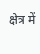क्षेत्र में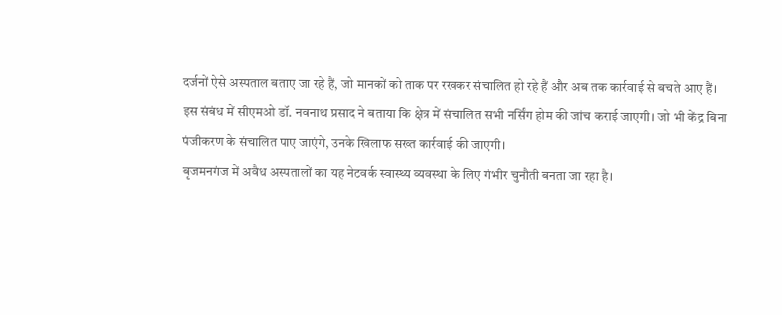दर्जनों ऐसे अस्पताल बताए जा रहे हैं, जो मानकों को ताक पर रखकर संचालित हो रहे हैं और अब तक कार्रवाई से बचते आए हैं।
इस संबंध में सीएमओ डॉ. नवनाथ प्रसाद ने बताया कि क्षेत्र में संचालित सभी नर्सिंग होम की जांच कराई जाएगी। जो भी केंद्र बिना पंजीकरण के संचालित पाए जाएंगे, उनके खिलाफ सख्त कार्रवाई की जाएगी।
बृजमनगंज में अवैध अस्पतालों का यह नेटवर्क स्वास्थ्य व्यवस्था के लिए गंभीर चुनौती बनता जा रहा है।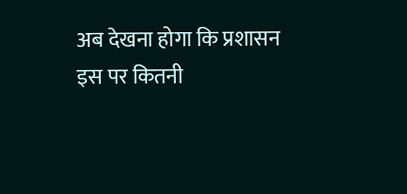अब देखना होगा कि प्रशासन इस पर कितनी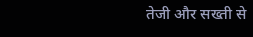तेजी और सख्ती से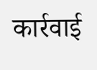कार्रवाई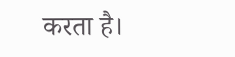करता है।